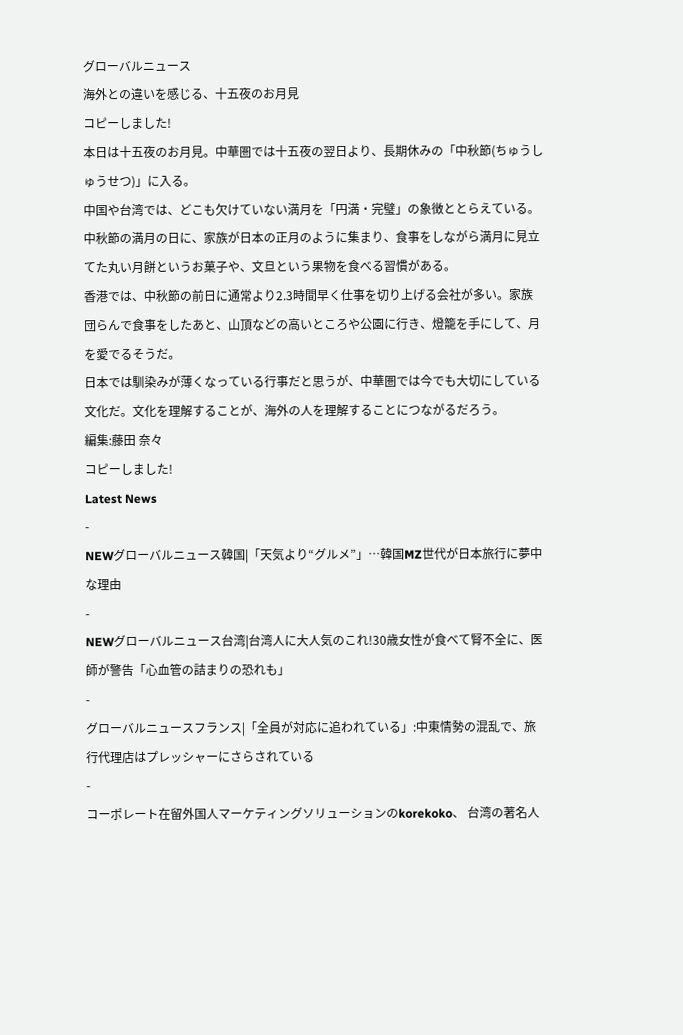グローバルニュース
海外との違いを感じる、十五夜のお月見
コピーしました!
本日は十五夜のお月見。中華圏では十五夜の翌日より、長期休みの「中秋節(ちゅうしゅうせつ)」に入る。
中国や台湾では、どこも欠けていない満月を「円満・完璧」の象徴ととらえている。中秋節の満月の日に、家族が日本の正月のように集まり、食事をしながら満月に見立てた丸い月餅というお菓子や、文旦という果物を食べる習慣がある。
香港では、中秋節の前日に通常より2.3時間早く仕事を切り上げる会社が多い。家族団らんで食事をしたあと、山頂などの高いところや公園に行き、燈籠を手にして、月を愛でるそうだ。
日本では馴染みが薄くなっている行事だと思うが、中華圏では今でも大切にしている文化だ。文化を理解することが、海外の人を理解することにつながるだろう。
編集:藤田 奈々
コピーしました!
Latest News
-
NEWグローバルニュース韓国|「天気より“グルメ”」…韓国MZ世代が日本旅行に夢中な理由
-
NEWグローバルニュース台湾|台湾人に大人気のこれ!30歳女性が食べて腎不全に、医師が警告「心血管の詰まりの恐れも」
-
グローバルニュースフランス|「全員が対応に追われている」:中東情勢の混乱で、旅行代理店はプレッシャーにさらされている
-
コーポレート在留外国人マーケティングソリューションのkorekoko、 台湾の著名人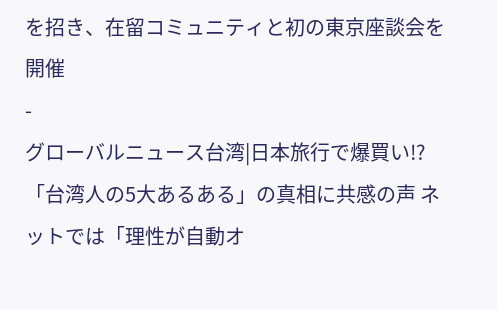を招き、在留コミュニティと初の東京座談会を開催
-
グローバルニュース台湾|日本旅行で爆買い!?「台湾人の5大あるある」の真相に共感の声 ネットでは「理性が自動オ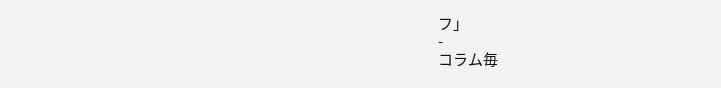フ」
-
コラム毎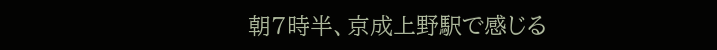朝7時半、京成上野駅で感じる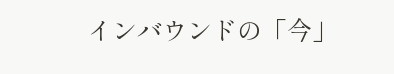インバウンドの「今」